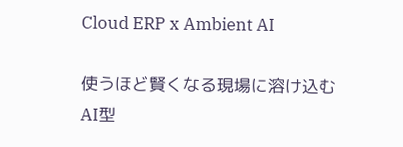Cloud ERP x Ambient AI

使うほど賢くなる現場に溶け込むAI型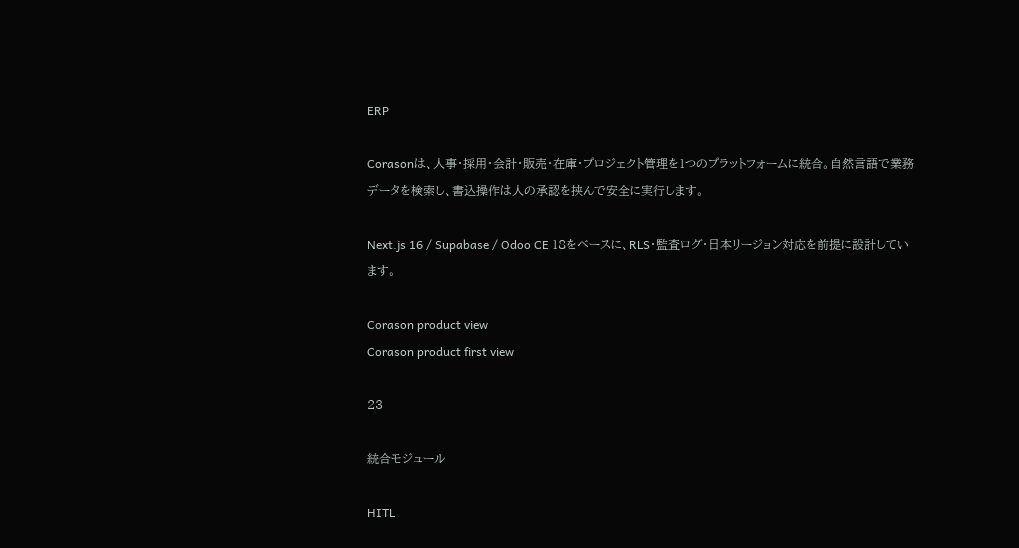ERP

Corasonは、人事・採用・会計・販売・在庫・プロジェクト管理を1つのプラットフォームに統合。自然言語で業務データを検索し、書込操作は人の承認を挟んで安全に実行します。

Next.js 16 / Supabase / Odoo CE 18をベースに、RLS・監査ログ・日本リージョン対応を前提に設計しています。

Corason product view
Corason product first view

23

統合モジュール

HITL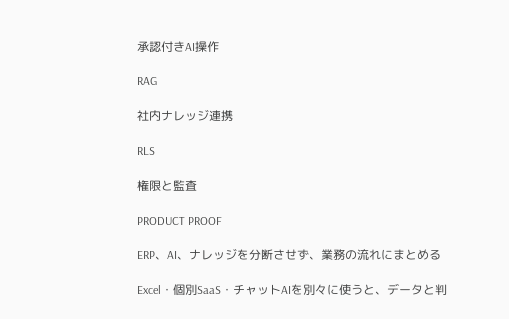承認付きAI操作

RAG

社内ナレッジ連携

RLS

権限と監査

PRODUCT PROOF

ERP、AI、ナレッジを分断させず、業務の流れにまとめる

Excel・個別SaaS・チャットAIを別々に使うと、データと判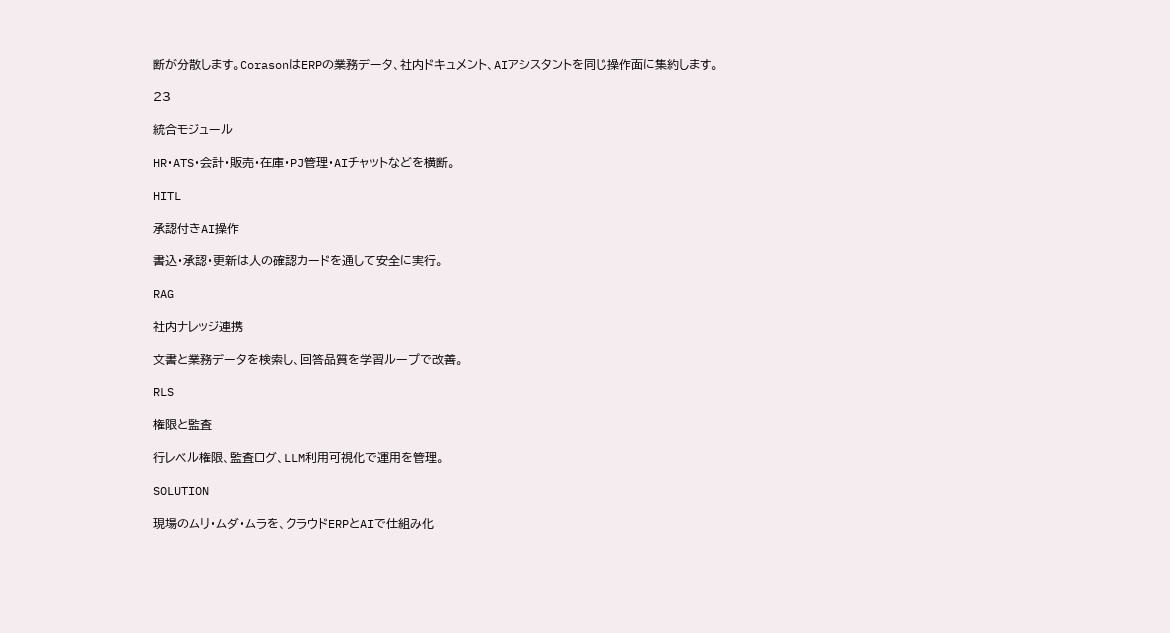断が分散します。CorasonはERPの業務データ、社内ドキュメント、AIアシスタントを同じ操作面に集約します。

23

統合モジュール

HR・ATS・会計・販売・在庫・PJ管理・AIチャットなどを横断。

HITL

承認付きAI操作

書込・承認・更新は人の確認カードを通して安全に実行。

RAG

社内ナレッジ連携

文書と業務データを検索し、回答品質を学習ループで改善。

RLS

権限と監査

行レベル権限、監査ログ、LLM利用可視化で運用を管理。

SOLUTION

現場のムリ・ムダ・ムラを、クラウドERPとAIで仕組み化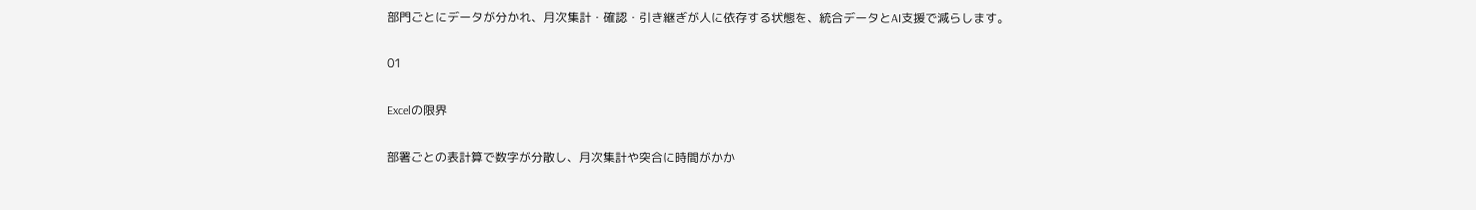部門ごとにデータが分かれ、月次集計・確認・引き継ぎが人に依存する状態を、統合データとAI支援で減らします。

01

Excelの限界

部署ごとの表計算で数字が分散し、月次集計や突合に時間がかか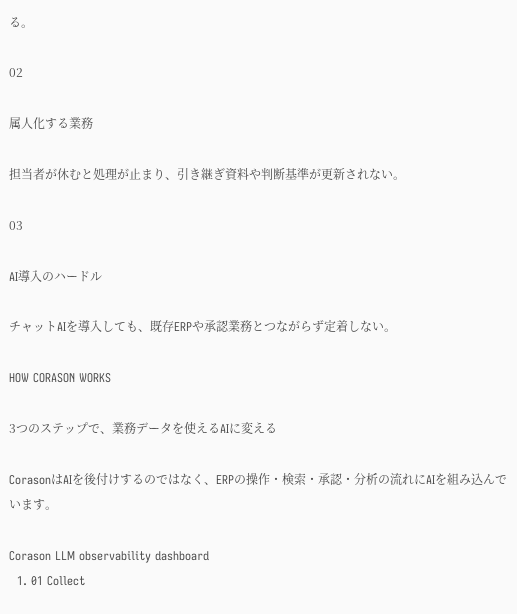る。

02

属人化する業務

担当者が休むと処理が止まり、引き継ぎ資料や判断基準が更新されない。

03

AI導入のハードル

チャットAIを導入しても、既存ERPや承認業務とつながらず定着しない。

HOW CORASON WORKS

3つのステップで、業務データを使えるAIに変える

CorasonはAIを後付けするのではなく、ERPの操作・検索・承認・分析の流れにAIを組み込んでいます。

Corason LLM observability dashboard
  1. 01 Collect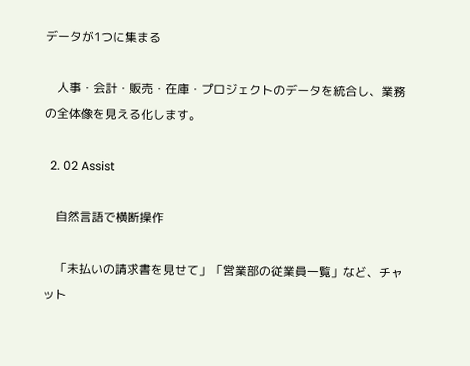データが1つに集まる

    人事・会計・販売・在庫・プロジェクトのデータを統合し、業務の全体像を見える化します。

  2. 02 Assist

    自然言語で横断操作

    「未払いの請求書を見せて」「営業部の従業員一覧」など、チャット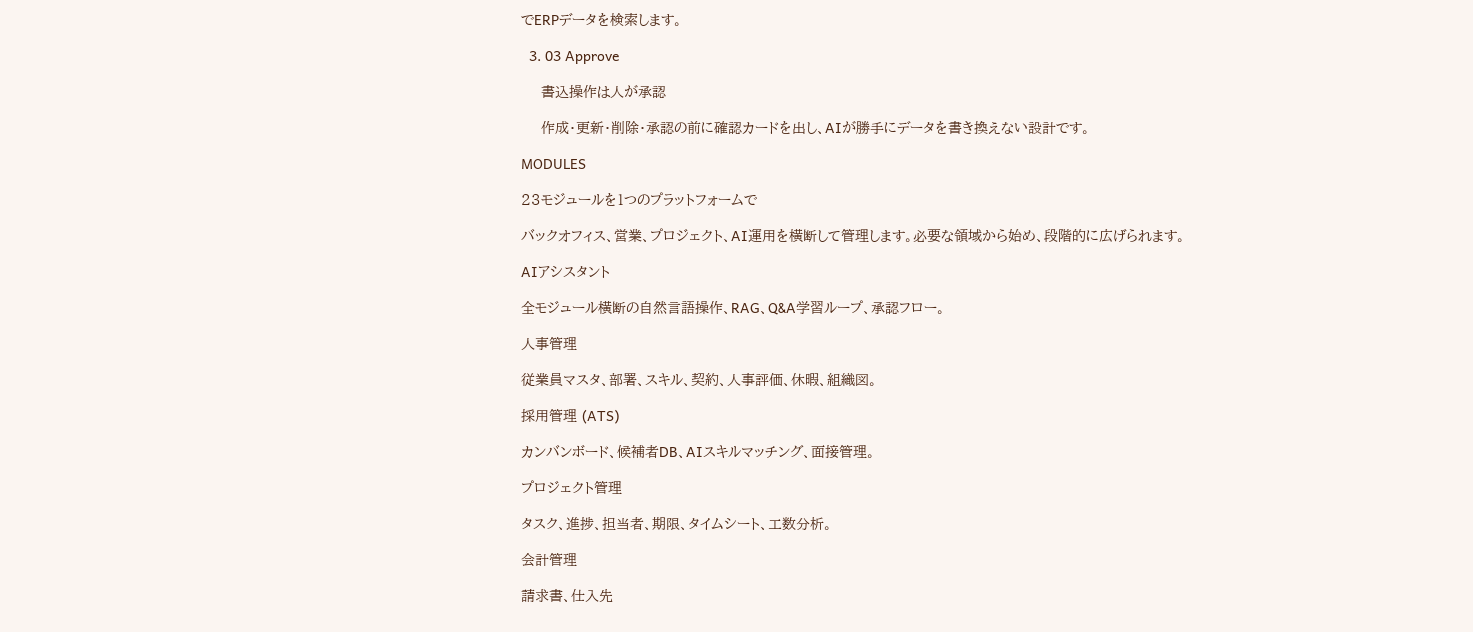でERPデータを検索します。

  3. 03 Approve

    書込操作は人が承認

    作成・更新・削除・承認の前に確認カードを出し、AIが勝手にデータを書き換えない設計です。

MODULES

23モジュールを1つのプラットフォームで

バックオフィス、営業、プロジェクト、AI運用を横断して管理します。必要な領域から始め、段階的に広げられます。

AIアシスタント

全モジュール横断の自然言語操作、RAG、Q&A学習ループ、承認フロー。

人事管理

従業員マスタ、部署、スキル、契約、人事評価、休暇、組織図。

採用管理 (ATS)

カンバンボード、候補者DB、AIスキルマッチング、面接管理。

プロジェクト管理

タスク、進捗、担当者、期限、タイムシート、工数分析。

会計管理

請求書、仕入先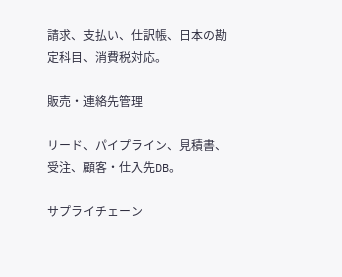請求、支払い、仕訳帳、日本の勘定科目、消費税対応。

販売・連絡先管理

リード、パイプライン、見積書、受注、顧客・仕入先DB。

サプライチェーン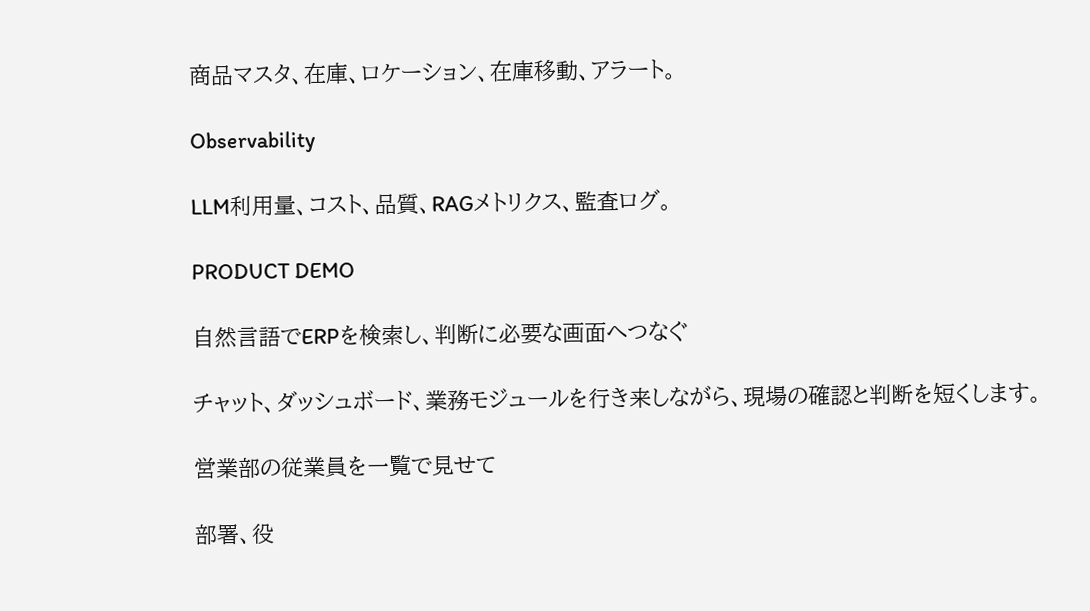商品マスタ、在庫、ロケーション、在庫移動、アラート。

Observability

LLM利用量、コスト、品質、RAGメトリクス、監査ログ。

PRODUCT DEMO

自然言語でERPを検索し、判断に必要な画面へつなぐ

チャット、ダッシュボード、業務モジュールを行き来しながら、現場の確認と判断を短くします。

営業部の従業員を一覧で見せて

部署、役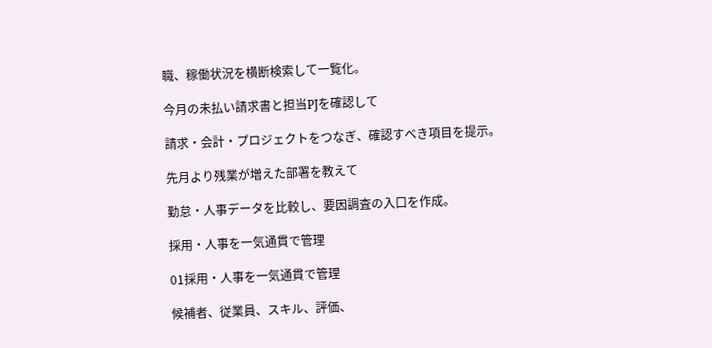職、稼働状況を横断検索して一覧化。

今月の未払い請求書と担当PJを確認して

請求・会計・プロジェクトをつなぎ、確認すべき項目を提示。

先月より残業が増えた部署を教えて

勤怠・人事データを比較し、要因調査の入口を作成。

採用・人事を一気通貫で管理

01採用・人事を一気通貫で管理

候補者、従業員、スキル、評価、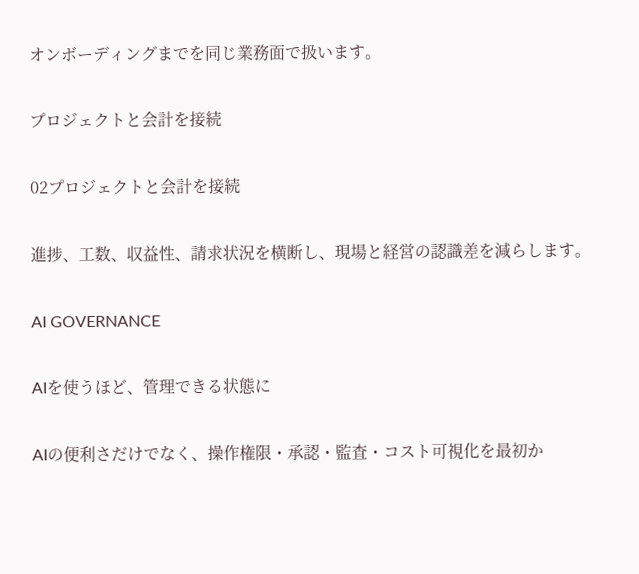オンボーディングまでを同じ業務面で扱います。

プロジェクトと会計を接続

02プロジェクトと会計を接続

進捗、工数、収益性、請求状況を横断し、現場と経営の認識差を減らします。

AI GOVERNANCE

AIを使うほど、管理できる状態に

AIの便利さだけでなく、操作権限・承認・監査・コスト可視化を最初か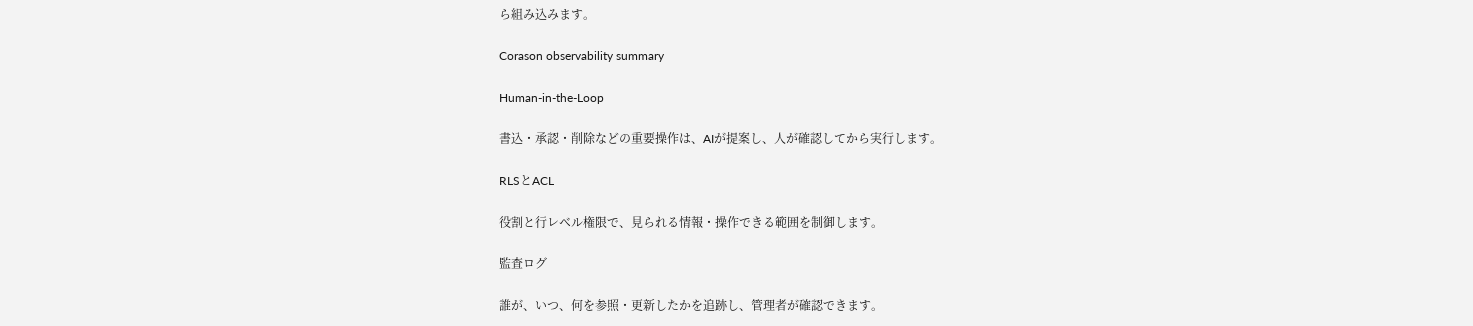ら組み込みます。

Corason observability summary

Human-in-the-Loop

書込・承認・削除などの重要操作は、AIが提案し、人が確認してから実行します。

RLSとACL

役割と行レベル権限で、見られる情報・操作できる範囲を制御します。

監査ログ

誰が、いつ、何を参照・更新したかを追跡し、管理者が確認できます。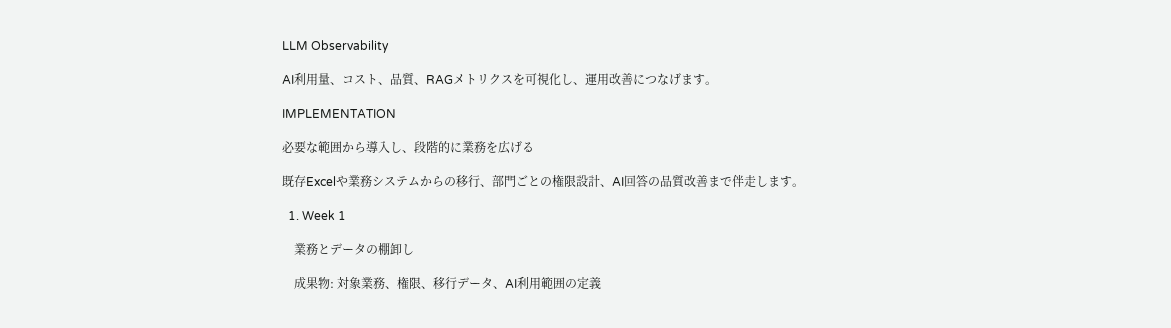LLM Observability

AI利用量、コスト、品質、RAGメトリクスを可視化し、運用改善につなげます。

IMPLEMENTATION

必要な範囲から導入し、段階的に業務を広げる

既存Excelや業務システムからの移行、部門ごとの権限設計、AI回答の品質改善まで伴走します。

  1. Week 1

    業務とデータの棚卸し

    成果物: 対象業務、権限、移行データ、AI利用範囲の定義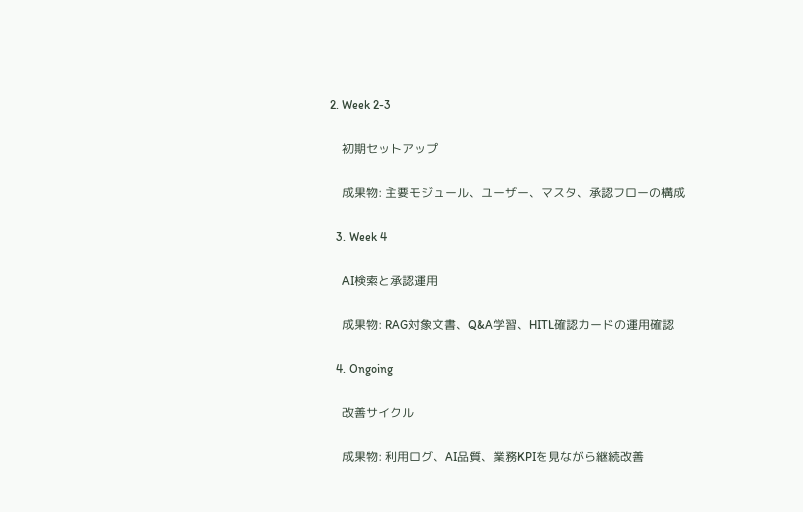2. Week 2-3

    初期セットアップ

    成果物: 主要モジュール、ユーザー、マスタ、承認フローの構成

  3. Week 4

    AI検索と承認運用

    成果物: RAG対象文書、Q&A学習、HITL確認カードの運用確認

  4. Ongoing

    改善サイクル

    成果物: 利用ログ、AI品質、業務KPIを見ながら継続改善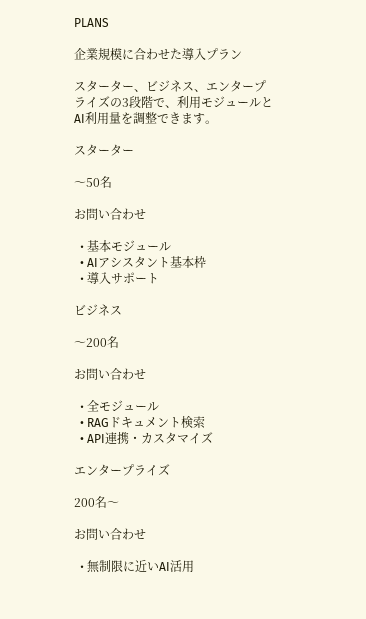PLANS

企業規模に合わせた導入プラン

スターター、ビジネス、エンタープライズの3段階で、利用モジュールとAI利用量を調整できます。

スターター

〜50名

お問い合わせ

  • 基本モジュール
  • AIアシスタント基本枠
  • 導入サポート

ビジネス

〜200名

お問い合わせ

  • 全モジュール
  • RAGドキュメント検索
  • API連携・カスタマイズ

エンタープライズ

200名〜

お問い合わせ

  • 無制限に近いAI活用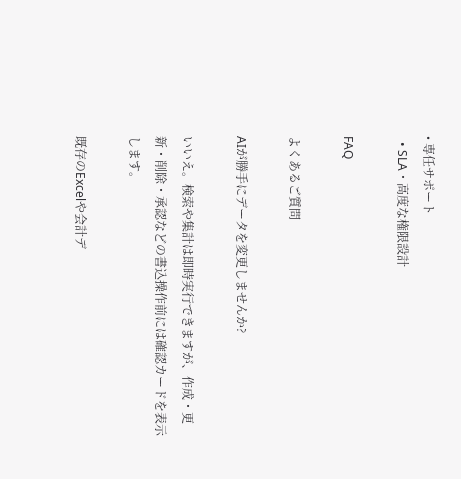• 専任サポート
  • SLA・高度な権限設計

FAQ

よくあるご質問

AIが勝手にデータを変更しませんか?

いいえ。検索や集計は即時実行できますが、作成・更新・削除・承認などの書込操作前には確認カードを表示します。

既存のExcelや会計デ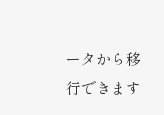ータから移行できます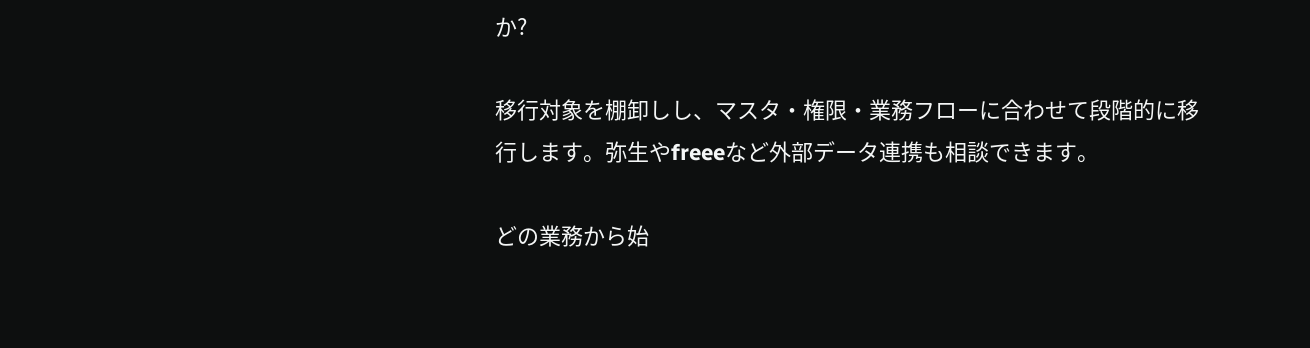か?

移行対象を棚卸しし、マスタ・権限・業務フローに合わせて段階的に移行します。弥生やfreeeなど外部データ連携も相談できます。

どの業務から始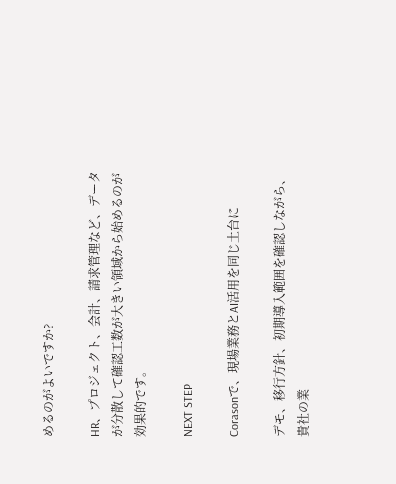めるのがよいですか?

HR、プロジェクト、会計、請求管理など、データが分散して確認工数が大きい領域から始めるのが効果的です。

NEXT STEP

Corasonで、現場業務とAI活用を同じ土台に

デモ、移行方針、初期導入範囲を確認しながら、貴社の業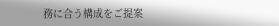務に合う構成をご提案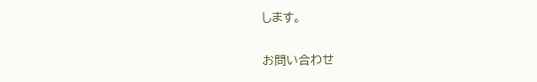します。

お問い合わせ